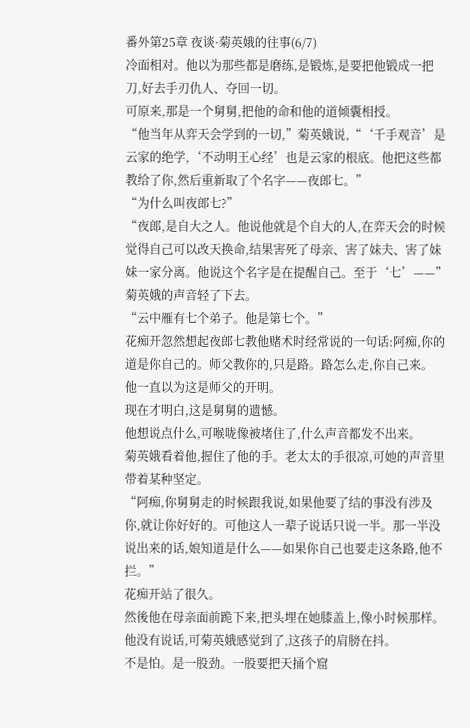番外第25章 夜谈·菊英娥的往事(6/7)
冷面相对。他以为那些都是磨练,是锻炼,是要把他锻成一把刀,好去手刃仇人、夺回一切。
可原来,那是一个舅舅,把他的命和他的道倾囊相授。
“他当年从弈天会学到的一切,”菊英娥说,“‘千手观音’是云家的绝学,‘不动明王心经’也是云家的根底。他把这些都教给了你,然后重新取了个名字——夜郎七。”
“为什么叫夜郎七?”
“夜郎,是自大之人。他说他就是个自大的人,在弈天会的时候觉得自己可以改天换命,结果害死了母亲、害了妹夫、害了妹妹一家分离。他说这个名字是在提醒自己。至于‘七’——”
菊英娥的声音轻了下去。
“云中雁有七个弟子。他是第七个。”
花痴开忽然想起夜郎七教他赌术时经常说的一句话:阿痴,你的道是你自己的。师父教你的,只是路。路怎么走,你自己来。
他一直以为这是师父的开明。
现在才明白,这是舅舅的遗憾。
他想说点什么,可喉咙像被堵住了,什么声音都发不出来。
菊英娥看着他,握住了他的手。老太太的手很凉,可她的声音里带着某种坚定。
“阿痴,你舅舅走的时候跟我说,如果他要了结的事没有涉及你,就让你好好的。可他这人一辈子说话只说一半。那一半没说出来的话,娘知道是什么——如果你自己也要走这条路,他不拦。”
花痴开站了很久。
然後他在母亲面前跪下来,把头埋在她膝盖上,像小时候那样。他没有说话,可菊英娥感觉到了,这孩子的肩膀在抖。
不是怕。是一股劲。一股要把天捅个窟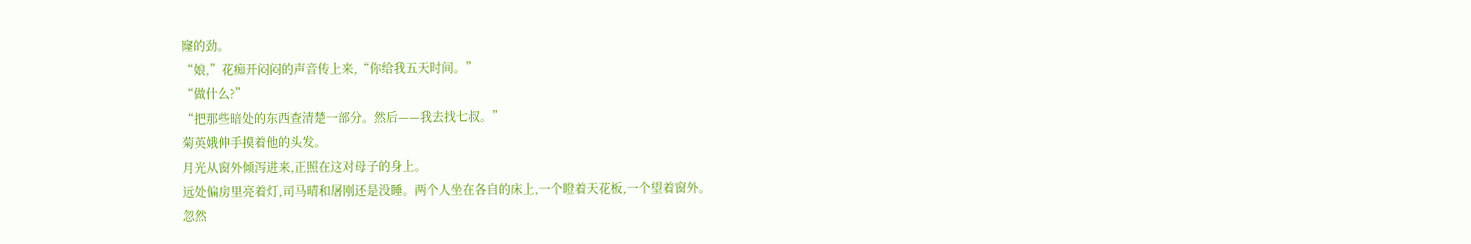窿的劲。
“娘,”花痴开闷闷的声音传上来,“你给我五天时间。”
“做什么?”
“把那些暗处的东西查清楚一部分。然后——我去找七叔。”
菊英娥伸手摸着他的头发。
月光从窗外倾泻进来,正照在这对母子的身上。
远处偏房里亮着灯,司马晴和屠刚还是没睡。两个人坐在各自的床上,一个瞪着天花板,一个望着窗外。
忽然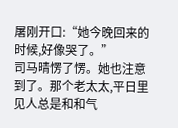屠刚开口:“她今晚回来的时候,好像哭了。”
司马晴愣了愣。她也注意到了。那个老太太,平日里见人总是和和气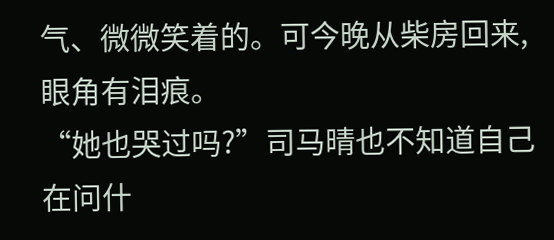气、微微笑着的。可今晚从柴房回来,眼角有泪痕。
“她也哭过吗?”司马晴也不知道自己在问什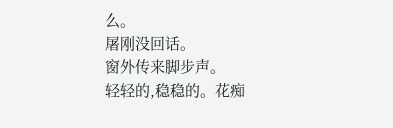么。
屠刚没回话。
窗外传来脚步声。
轻轻的,稳稳的。花痴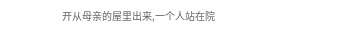开从母亲的屋里出来,一个人站在院